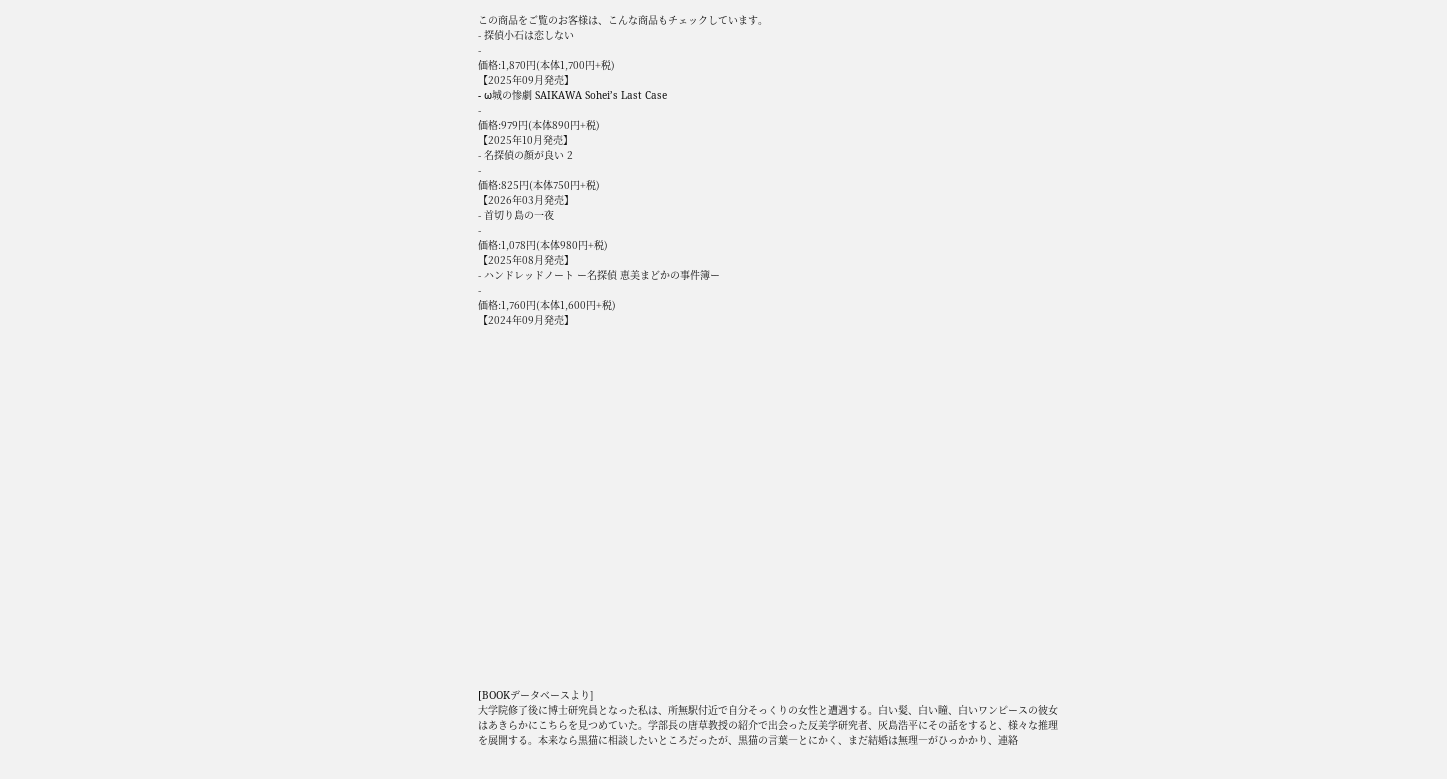この商品をご覧のお客様は、こんな商品もチェックしています。
- 探偵小石は恋しない
-
価格:1,870円(本体1,700円+税)
【2025年09月発売】
- ω城の惨劇 SAIKAWA Sohei’s Last Case
-
価格:979円(本体890円+税)
【2025年10月発売】
- 名探偵の顔が良い 2
-
価格:825円(本体750円+税)
【2026年03月発売】
- 首切り島の一夜
-
価格:1,078円(本体980円+税)
【2025年08月発売】
- ハンドレッドノート ー名探偵 恵美まどかの事件簿ー
-
価格:1,760円(本体1,600円+税)
【2024年09月発売】
























[BOOKデータベースより]
大学院修了後に博士研究員となった私は、所無駅付近で自分そっくりの女性と遭遇する。白い髪、白い瞳、白いワンピースの彼女はあきらかにこちらを見つめていた。学部長の唐草教授の紹介で出会った反美学研究者、灰島浩平にその話をすると、様々な推理を展開する。本来なら黒猫に相談したいところだったが、黒猫の言葉―とにかく、まだ結婚は無理―がひっかかり、連絡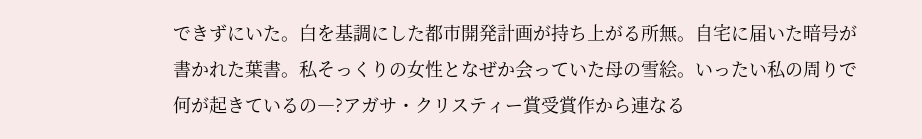できずにいた。白を基調にした都市開発計画が持ち上がる所無。自宅に届いた暗号が書かれた葉書。私そっくりの女性となぜか会っていた母の雪絵。いったい私の周りで何が起きているの―?アガサ・クリスティー賞受賞作から連なる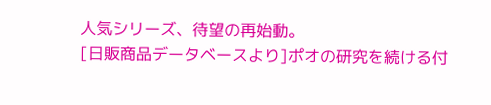人気シリーズ、待望の再始動。
[日販商品データベースより]ポオの研究を続ける付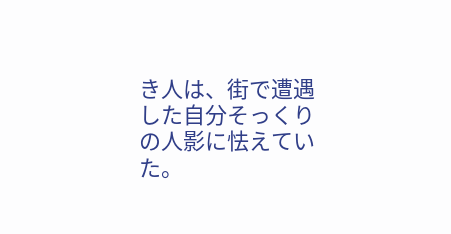き人は、街で遭遇した自分そっくりの人影に怯えていた。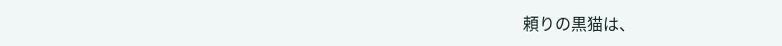頼りの黒猫は、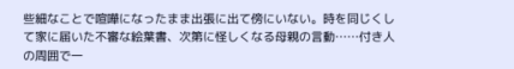些細なことで喧嘩になったまま出張に出て傍にいない。時を同じくして家に届いた不審な絵葉書、次第に怪しくなる母親の言動……付き人の周囲で一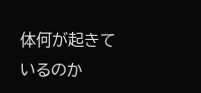体何が起きているのか